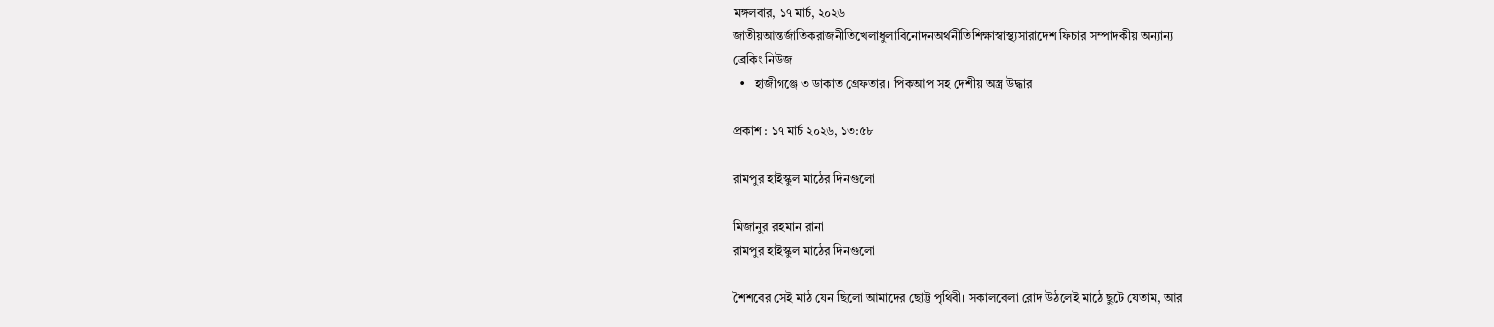মঙ্গলবার, ১৭ মার্চ, ২০২৬
জাতীয়আন্তর্জাতিকরাজনীতিখেলাধুলাবিনোদনঅর্থনীতিশিক্ষাস্বাস্থ্যসারাদেশ ফিচার সম্পাদকীয় অন্যান্য
ব্রেকিং নিউজ
  •   হাজীগঞ্জে ৩ ডাকাত গ্রেফতার। পিকআপ সহ দেশীয় অস্ত্র উদ্ধার

প্রকাশ : ১৭ মার্চ ২০২৬, ১৩:৫৮

রামপুর হাইস্কুল মাঠের দিনগুলো

মিজানুর রহমান রানা
রামপুর হাইস্কুল মাঠের দিনগুলো

শৈশবের সেই মাঠ যেন ছিলো আমাদের ছোট্ট পৃথিবী। সকালবেলা রোদ উঠলেই মাঠে ছুটে যেতাম, আর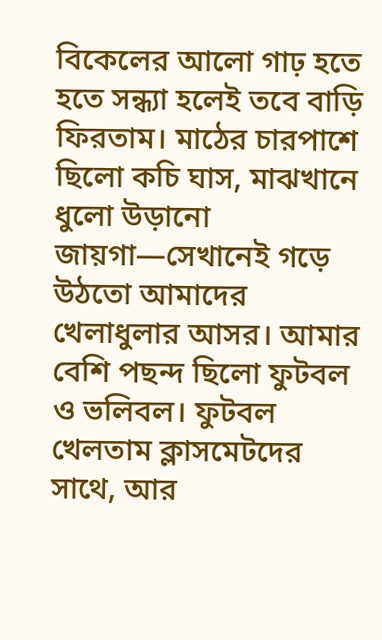বিকেলের আলো গাঢ় হতে হতে সন্ধ্যা হলেই তবে বাড়ি ফিরতাম। মাঠের চারপাশে ছিলো কচি ঘাস, মাঝখানে ধুলো উড়ানো জায়গা—সেখানেই গড়ে উঠতো আমাদের খেলাধুলার আসর। আমার বেশি পছন্দ ছিলো ফুটবল ও ভলিবল। ফুটবল খেলতাম ক্লাসমেটদের সাথে, আর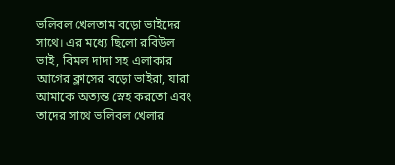ভলিবল খেলতাম বড়ো ভাইদের সাথে। এর মধ্যে ছিলো রবিউল ভাই, বিমল দাদা সহ এলাকার আগের ক্লাসের বড়ো ভাইরা, যারা আমাকে অত্যন্ত স্নেহ করতো এবং তাদের সাথে ভলিবল খেলার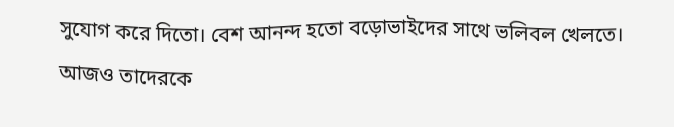সুযোগ করে দিতো। বেশ আনন্দ হতো বড়োভাইদের সাথে ভলিবল খেলতে। আজও তাদেরকে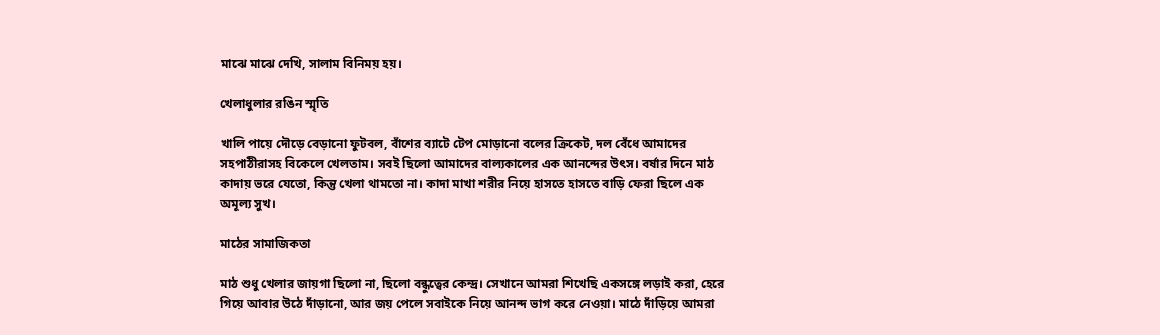মাঝে মাঝে দেখি, সালাম বিনিময় হয়।

খেলাধুলার রঙিন স্মৃতি

খালি পায়ে দৌড়ে বেড়ানো ফুটবল, বাঁশের ব্যাটে টেপ মোড়ানো বলের ক্রিকেট, দল বেঁধে আমাদের সহপাঠীরাসহ বিকেলে খেলতাম। সবই ছিলো আমাদের বাল্যকালের এক আনন্দের উৎস। বর্ষার দিনে মাঠ কাদায় ভরে যেতো, কিন্তু খেলা থামতো না। কাদা মাখা শরীর নিয়ে হাসতে হাসতে বাড়ি ফেরা ছিলে এক অমূল্য সুখ।

মাঠের সামাজিকতা

মাঠ শুধু খেলার জায়গা ছিলো না, ছিলো বন্ধুত্বের কেন্দ্র। সেখানে আমরা শিখেছি একসঙ্গে লড়াই করা, হেরে গিয়ে আবার উঠে দাঁড়ানো, আর জয় পেলে সবাইকে নিয়ে আনন্দ ভাগ করে নেওয়া। মাঠে দাঁড়িয়ে আমরা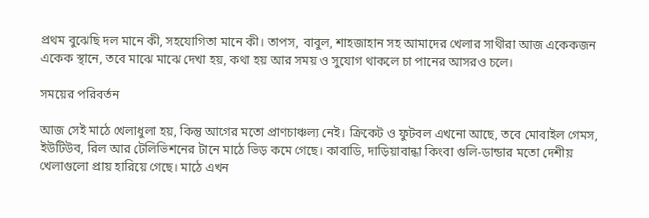প্রথম বুঝেছি দল মানে কী, সহযোগিতা মানে কী। তাপস, বাবুল, শাহজাহান সহ আমাদের খেলার সাথীরা আজ একেকজন একেক স্থানে, তবে মাঝে মাঝে দেখা হয়, কথা হয় আর সময় ও সুযোগ থাকলে চা পানের আসরও চলে।

সময়ের পরিবর্তন

আজ সেই মাঠে খেলাধুলা হয়, কিন্তু আগের মতো প্রাণচাঞ্চল্য নেই। ক্রিকেট ও ফুটবল এখনো আছে, তবে মোবাইল গেমস, ইউটিউব, রিল আর টেলিভিশনের টানে মাঠে ভিড় কমে গেছে। কাবাডি, দাড়িয়াবান্ধা কিংবা গুলি-ডান্ডার মতো দেশীয় খেলাগুলো প্রায় হারিয়ে গেছে। মাঠে এখন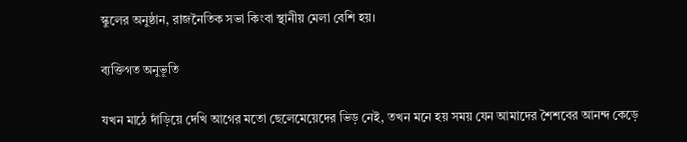স্কুলের অনুষ্ঠান, রাজনৈতিক সভা কিংবা স্থানীয় মেলা বেশি হয়।

ব্যক্তিগত অনুভূতি

যখন মাঠে দাঁড়িয়ে দেখি আগের মতো ছেলেমেয়েদের ভিড় নেই, তখন মনে হয় সময় যেন আমাদের শৈশবের আনন্দ কেড়ে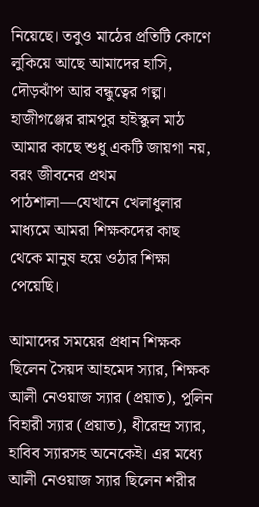নিয়েছে। তবুও মাঠের প্রতিটি কোণে লুকিয়ে আছে আমাদের হাসি, দৌড়ঝাঁপ আর বন্ধুত্বের গল্প। হাজীগঞ্জের রামপুর হাইস্কুল মাঠ আমার কাছে শুধু একটি জায়গা নয়, বরং জীবনের প্রথম পাঠশালা—যেখানে খেলাধুলার মাধ্যমে আমরা শিক্ষকদের কাছ থেকে মানুষ হয়ে ওঠার শিক্ষা পেয়েছি।

আমাদের সময়ের প্রধান শিক্ষক ছিলেন সৈয়দ আহমেদ স্যার, শিক্ষক আলী নেওয়াজ স্যার (প্রয়াত), পুলিন বিহারী স্যার (প্রয়াত), ধীরেন্দ্র স্যার, হাবিব স্যারসহ অনেকেই। এর মধ্যে আলী নেওয়াজ স্যার ছিলেন শরীর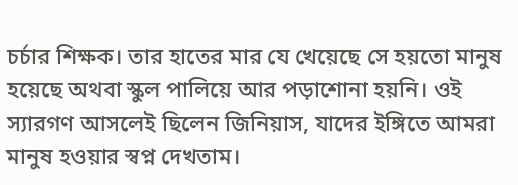চর্চার শিক্ষক। তার হাতের মার যে খেয়েছে সে হয়তো মানুষ হয়েছে অথবা স্কুল পালিয়ে আর পড়াশোনা হয়নি। ওই স্যারগণ আসলেই ছিলেন জিনিয়াস, যাদের ইঙ্গিতে আমরা মানুষ হওয়ার স্বপ্ন দেখতাম।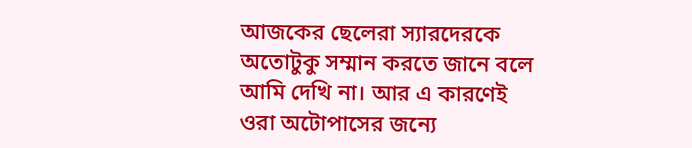আজকের ছেলেরা স্যারদেরকে অতোটুকু সম্মান করতে জানে বলে আমি দেখি না। আর এ কারণেই ওরা অটোপাসের জন্যে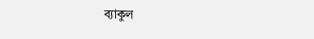ব্যাকুল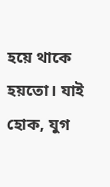হয়ে থাকে হয়তো। যাই হোক, যুগ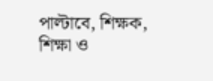পাল্টাবে, শিক্ষক, শিক্ষা ও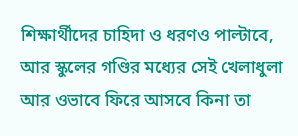শিক্ষার্থীদের চাহিদা ও ধরণও পাল্টাবে, আর স্কুলের গণ্ডির মধ্যের সেই খেলাধুলা আর ওভাবে ফিরে আসবে কিনা তা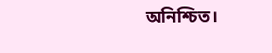অনিশ্চিত।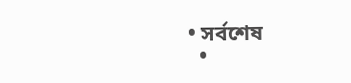• সর্বশেষ
  •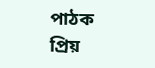পাঠক প্রিয়